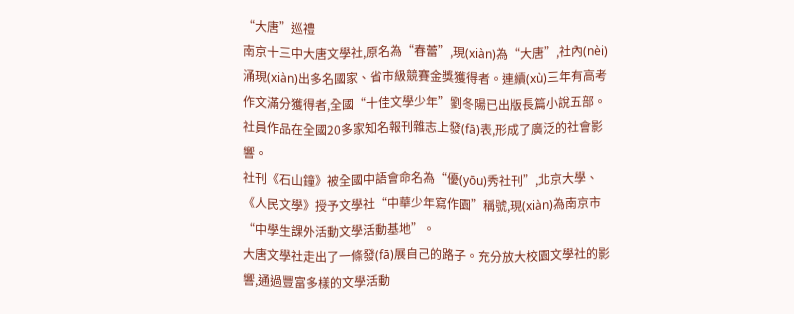“大唐”巡禮
南京十三中大唐文學社,原名為“春蕾”,現(xiàn)為“大唐”,社內(nèi)涌現(xiàn)出多名國家、省市級競賽金獎獲得者。連續(xù)三年有高考作文滿分獲得者,全國“十佳文學少年”劉冬陽已出版長篇小說五部。社員作品在全國20多家知名報刊雜志上發(fā)表,形成了廣泛的社會影響。
社刊《石山鐘》被全國中語會命名為“優(yōu)秀社刊”,北京大學、《人民文學》授予文學社“中華少年寫作園”稱號,現(xiàn)為南京市“中學生課外活動文學活動基地”。
大唐文學社走出了一條發(fā)展自己的路子。充分放大校園文學社的影響,通過豐富多樣的文學活動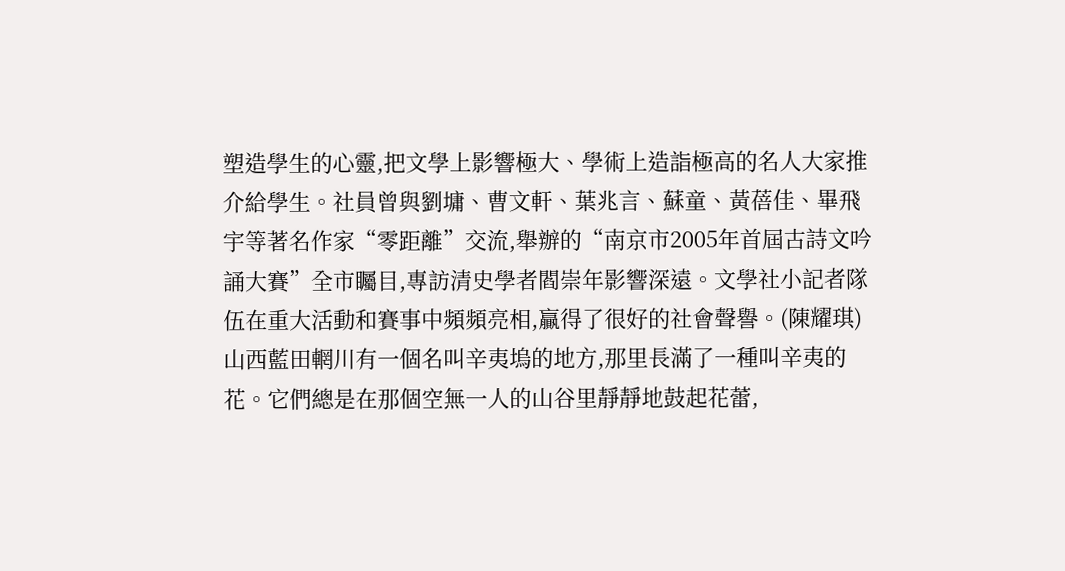塑造學生的心靈,把文學上影響極大、學術上造詣極高的名人大家推介給學生。社員曾與劉墉、曹文軒、葉兆言、蘇童、黃蓓佳、畢飛宇等著名作家“零距離”交流,舉辦的“南京市2005年首屆古詩文吟誦大賽”全市矚目,專訪清史學者閻崇年影響深遠。文學社小記者隊伍在重大活動和賽事中頻頻亮相,贏得了很好的社會聲譽。(陳耀琪)
山西藍田輞川有一個名叫辛夷塢的地方,那里長滿了一種叫辛夷的花。它們總是在那個空無一人的山谷里靜靜地鼓起花蕾,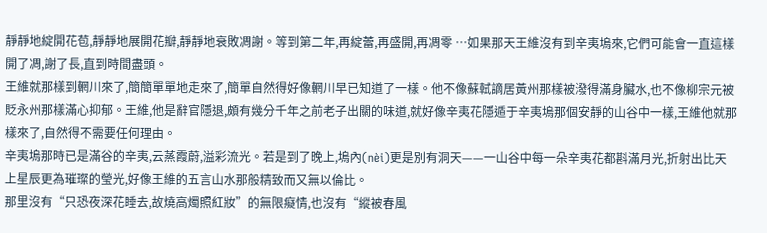靜靜地綻開花苞,靜靜地展開花瓣,靜靜地衰敗凋謝。等到第二年,再綻蕾,再盛開,再凋零 …如果那天王維沒有到辛夷塢來,它們可能會一直這樣開了凋,謝了長,直到時間盡頭。
王維就那樣到輞川來了,簡簡單單地走來了,簡單自然得好像輞川早已知道了一樣。他不像蘇軾謫居黃州那樣被潑得滿身臟水,也不像柳宗元被貶永州那樣滿心抑郁。王維,他是辭官隱退,頗有幾分千年之前老子出關的味道,就好像辛夷花隱遁于辛夷塢那個安靜的山谷中一樣,王維他就那樣來了,自然得不需要任何理由。
辛夷塢那時已是滿谷的辛夷,云蒸霞蔚,溢彩流光。若是到了晚上,塢內(nèi)更是別有洞天——一山谷中每一朵辛夷花都斟滿月光,折射出比天上星辰更為璀璨的瑩光,好像王維的五言山水那般精致而又無以倫比。
那里沒有“只恐夜深花睡去,故燒高燭照紅妝”的無限癡情,也沒有“縱被春風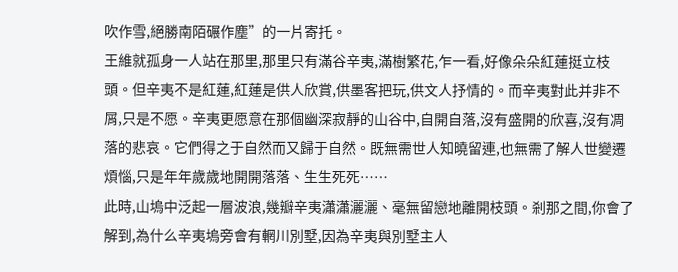吹作雪,絕勝南陌碾作塵”的一片寄托。
王維就孤身一人站在那里,那里只有滿谷辛夷,滿樹繁花,乍一看,好像朵朵紅蓮挺立枝頭。但辛夷不是紅蓮,紅蓮是供人欣賞,供墨客把玩,供文人抒情的。而辛夷對此并非不屑,只是不愿。辛夷更愿意在那個幽深寂靜的山谷中,自開自落,沒有盛開的欣喜,沒有凋落的悲哀。它們得之于自然而又歸于自然。既無需世人知曉留連,也無需了解人世變遷煩惱,只是年年歲歲地開開落落、生生死死……
此時,山塢中泛起一層波浪,幾瓣辛夷瀟瀟灑灑、毫無留戀地離開枝頭。剎那之間,你會了解到,為什么辛夷塢旁會有輞川別墅,因為辛夷與別墅主人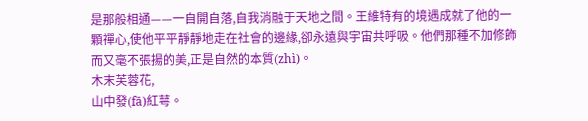是那般相通——一自開自落,自我消融于天地之間。王維特有的境遇成就了他的一顆禪心,使他平平靜靜地走在社會的邊緣,卻永遠與宇宙共呼吸。他們那種不加修飾而又毫不張揚的美,正是自然的本質(zhì)。
木末芙蓉花,
山中發(fā)紅萼。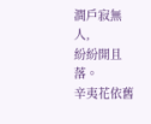澗戶寂無人,
紛紛開且落。
辛夷花依舊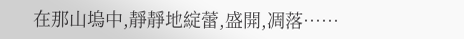在那山塢中,靜靜地綻蕾,盛開,凋落……